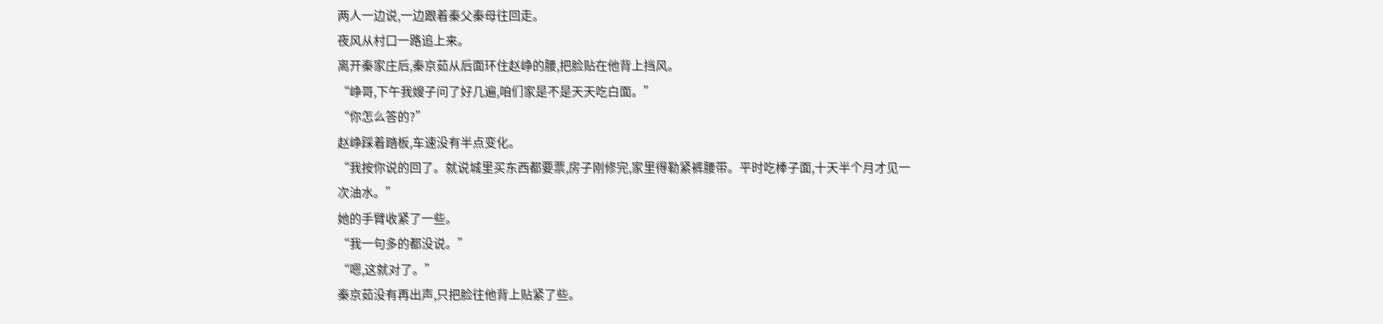两人一边说,一边跟着秦父秦母往回走。
夜风从村口一路追上来。
离开秦家庄后,秦京茹从后面环住赵峥的腰,把脸贴在他背上挡风。
“峥哥,下午我嫂子问了好几遍,咱们家是不是天天吃白面。”
“你怎么答的?”
赵峥踩着踏板,车速没有半点变化。
“我按你说的回了。就说城里买东西都要票,房子刚修完,家里得勒紧裤腰带。平时吃棒子面,十天半个月才见一次油水。”
她的手臂收紧了一些。
“我一句多的都没说。”
“嗯,这就对了。”
秦京茹没有再出声,只把脸往他背上贴紧了些。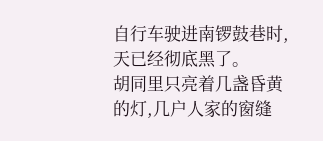自行车驶进南锣鼓巷时,天已经彻底黑了。
胡同里只亮着几盏昏黄的灯,几户人家的窗缝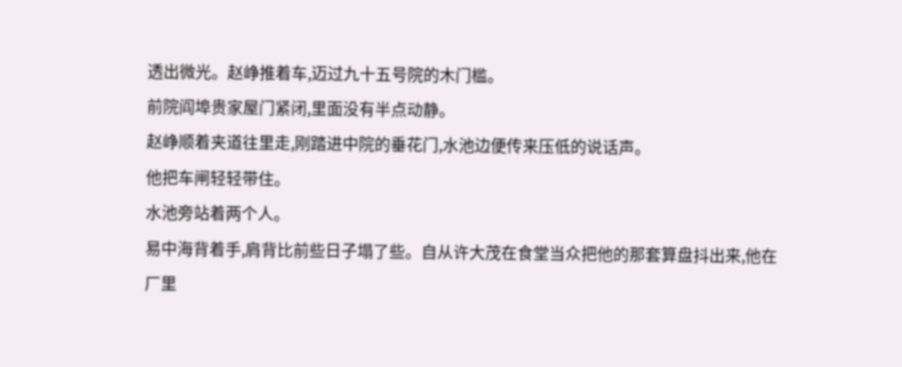透出微光。赵峥推着车,迈过九十五号院的木门槛。
前院阎埠贵家屋门紧闭,里面没有半点动静。
赵峥顺着夹道往里走,刚踏进中院的垂花门,水池边便传来压低的说话声。
他把车闸轻轻带住。
水池旁站着两个人。
易中海背着手,肩背比前些日子塌了些。自从许大茂在食堂当众把他的那套算盘抖出来,他在厂里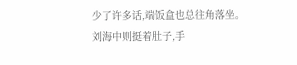少了许多话,端饭盒也总往角落坐。
刘海中则挺着肚子,手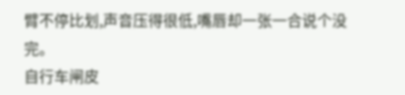臂不停比划,声音压得很低,嘴唇却一张一合说个没完。
自行车闸皮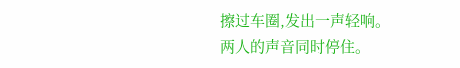擦过车圈,发出一声轻响。
两人的声音同时停住。